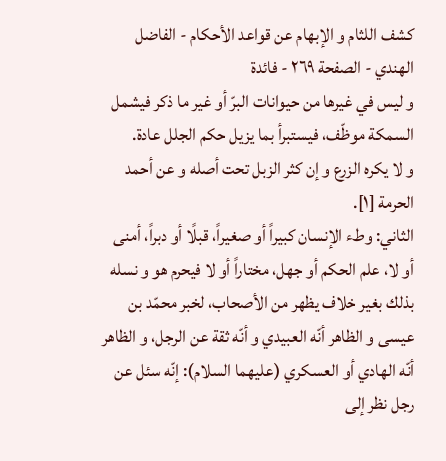كشف اللثام و الإبهام عن قواعد الأحكام - الفاضل الهندي - الصفحة ٢٦٩ - فائدة
و ليس في غيرها من حيوانات البرّ أو غير ما ذكر فيشمل السمكة موظّف، فيستبرأ بما يزيل حكم الجلل عادة.
و لا يكره الزرع و إن كثر الزبل تحت أصله و عن أحمد الحرمة [١].
الثاني: وطء الإنسان كبيراً أو صغيراً، قبلًا أو دبراً، أمنى أو لا، علم الحكم أو جهل، مختاراً أو لا فيحرم هو و نسله بذلك بغير خلاف يظهر من الأصحاب، لخبر محمّد بن عيسى و الظاهر أنّه العبيدي و أنّه ثقة عن الرجل، و الظاهر أنّه الهادي أو العسكري (عليهما السلام): إنّه سئل عن رجل نظر إلى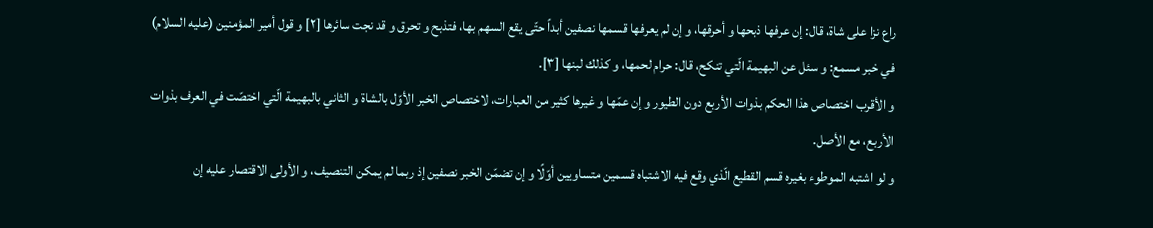راع نزا على شاة، قال: إن عرفها ذبحها و أحرقها، و إن لم يعرفها قسمها نصفين أبداً حتّى يقع السهم بها، فتذبح و تحرق و قد نجت سائرها [٢] و قول أمير المؤمنين (عليه السلام) في خبر مسمع: و سئل عن البهيمة الّتي تنكح، قال: حرام لحمها، و كذلك لبنها [٣].
و الأقرب اختصاص هذا الحكم بذوات الأربع دون الطيور و إن عمّها و غيرها كثير من العبارات، لاختصاص الخبر الأوّل بالشاة و الثاني بالبهيمة الّتي اختصّت في العرف بذوات الأربع، مع الأصل.
و لو اشتبه الموطوء بغيره قسم القطيع الّذي وقع فيه الاشتباه قسمين متساويين أوّلًا و إن تضمّن الخبر نصفين إذ ربما لم يمكن التنصيف، و الأولى الاقتصار عليه إن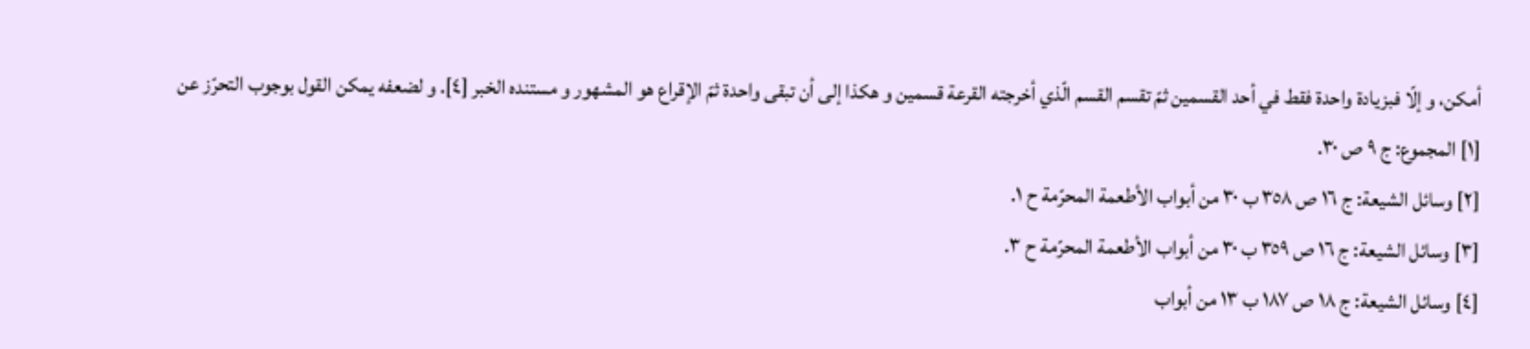أمكن، و إلّا فبزيادة واحدة فقط في أحد القسمين ثمّ تقسم القسم الّذي أخرجته القرعة قسمين و هكذا إلى أن تبقى واحدة ثمّ الإقراع هو المشهور و مستنده الخبر [٤]. و لضعفه يمكن القول بوجوب التحرّز عن
[١] المجموع: ج ٩ ص ٣٠.
[٢] وسائل الشيعة: ج ١٦ ص ٣٥٨ ب ٣٠ من أبواب الأطعمة المحرّمة ح ١.
[٣] وسائل الشيعة: ج ١٦ ص ٣٥٩ ب ٣٠ من أبواب الأطعمة المحرّمة ح ٣.
[٤] وسائل الشيعة: ج ١٨ ص ١٨٧ ب ١٣ من أبواب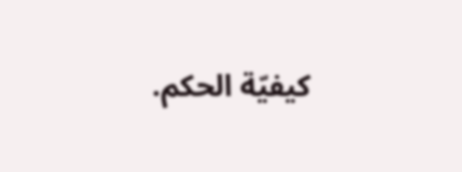كيفيّة الحكم.